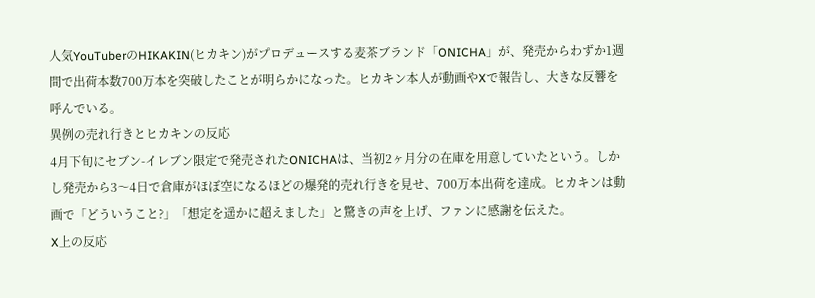人気YouTuberのHIKAKIN(ヒカキン)がプロデュースする麦茶ブランド「ONICHA」が、発売からわずか1週間で出荷本数700万本を突破したことが明らかになった。ヒカキン本人が動画やXで報告し、大きな反響を呼んでいる。
異例の売れ行きとヒカキンの反応
4月下旬にセブン-イレブン限定で発売されたONICHAは、当初2ヶ月分の在庫を用意していたという。しかし発売から3〜4日で倉庫がほぼ空になるほどの爆発的売れ行きを見せ、700万本出荷を達成。ヒカキンは動画で「どういうこと?」「想定を遥かに超えました」と驚きの声を上げ、ファンに感謝を伝えた。
X上の反応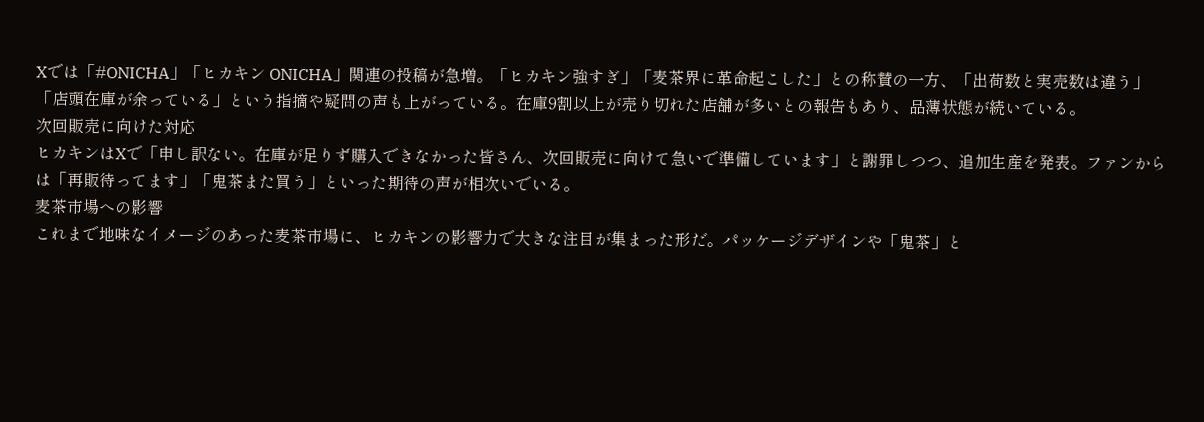Xでは「#ONICHA」「ヒカキン ONICHA」関連の投稿が急増。「ヒカキン強すぎ」「麦茶界に革命起こした」との称賛の一方、「出荷数と実売数は違う」「店頭在庫が余っている」という指摘や疑問の声も上がっている。在庫9割以上が売り切れた店舗が多いとの報告もあり、品薄状態が続いている。
次回販売に向けた対応
ヒカキンはXで「申し訳ない。在庫が足りず購入できなかった皆さん、次回販売に向けて急いで準備しています」と謝罪しつつ、追加生産を発表。ファンからは「再販待ってます」「鬼茶また買う」といった期待の声が相次いでいる。
麦茶市場への影響
これまで地味なイメージのあった麦茶市場に、ヒカキンの影響力で大きな注目が集まった形だ。パッケージデザインや「鬼茶」と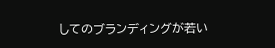してのブランディングが若い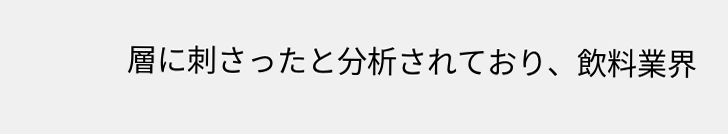層に刺さったと分析されており、飲料業界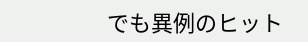でも異例のヒット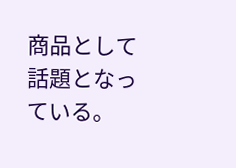商品として話題となっている。